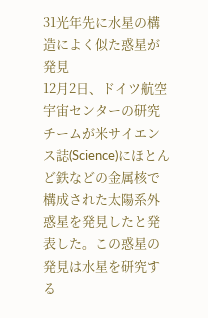31光年先に水星の構造によく似た惑星が発見
12月2日、ドイツ航空宇宙センターの研究チームが米サイエンス誌(Science)にほとんど鉄などの金属核で構成された太陽系外惑星を発見したと発表した。この惑星の発見は水星を研究する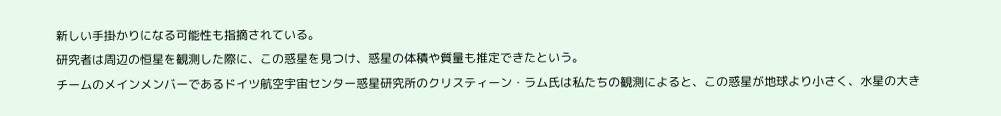新しい手掛かりになる可能性も指摘されている。
研究者は周辺の恒星を観測した際に、この惑星を見つけ、惑星の体積や質量も推定できたという。
チームのメインメンバーであるドイツ航空宇宙センター惑星研究所のクリスティーン・ラム氏は私たちの観測によると、この惑星が地球より小さく、水星の大き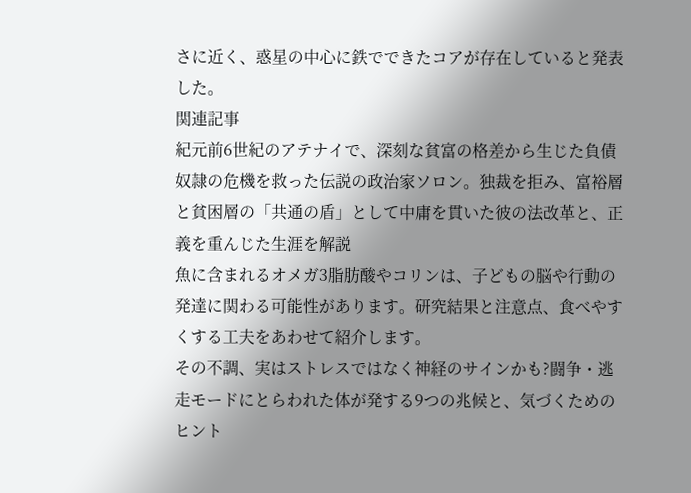さに近く、惑星の中心に鉄でできたコアが存在していると発表した。
関連記事
紀元前6世紀のアテナイで、深刻な貧富の格差から生じた負債奴隷の危機を救った伝説の政治家ソロン。独裁を拒み、富裕層と貧困層の「共通の盾」として中庸を貫いた彼の法改革と、正義を重んじた生涯を解説
魚に含まれるオメガ3脂肪酸やコリンは、子どもの脳や行動の発達に関わる可能性があります。研究結果と注意点、食べやすくする工夫をあわせて紹介します。
その不調、実はストレスではなく神経のサインかも?闘争・逃走モードにとらわれた体が発する9つの兆候と、気づくためのヒント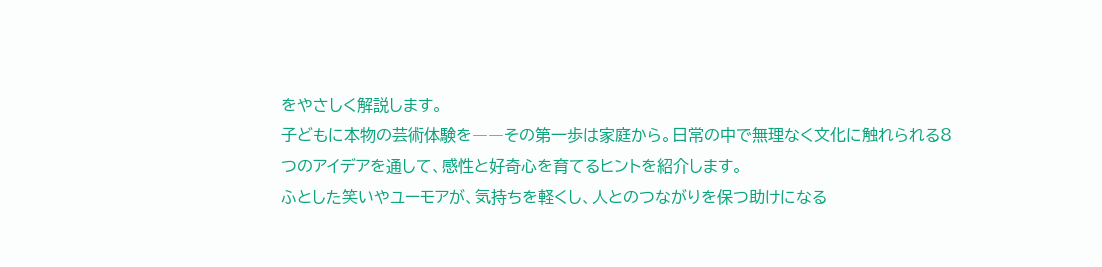をやさしく解説します。
子どもに本物の芸術体験を――その第一歩は家庭から。日常の中で無理なく文化に触れられる8つのアイデアを通して、感性と好奇心を育てるヒントを紹介します。
ふとした笑いやユーモアが、気持ちを軽くし、人とのつながりを保つ助けになる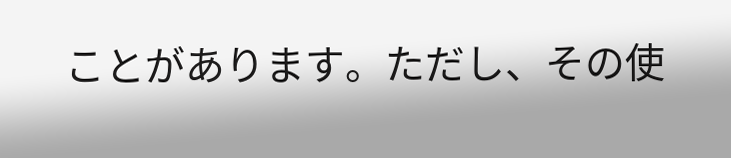ことがあります。ただし、その使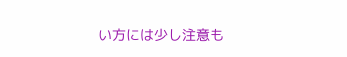い方には少し注意も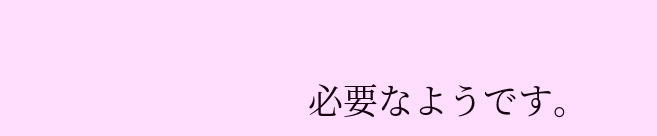必要なようです。